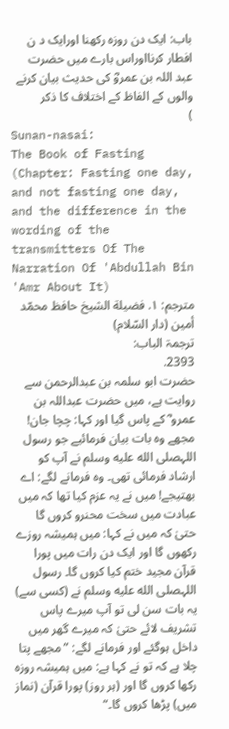باب: ایک دن روزہ رکھنا اورایک د ن افطار کرنااوراس بارے میں حضرت عبد اللہ بن عمروؓ کی حدیث بیان کرنے والوں کے الفاظ کے اختلاف کا ذکر
)
Sunan-nasai:
The Book of Fasting
(Chapter: Fasting one day, and not fasting one day, and the difference in the wording of the transmitters Of The Narration Of 'Abdullah Bin 'Amr About It)
مترجم: ١. فضيلة الشيخ حافظ محمّد أمين (دار السّلام)
ترجمۃ الباب:
2393.
حضرت ابو سلمہ بن عبدالرحمن سے روایت ہے، میں حضرت عبداللہ بن عمرو ؓ کے پاس گیا اور کہا: چچا جان! مجھے وہ بات بیان فرمائیے جو رسول اللہصلى الله عليه وسلم نے آپ کو ارشاد فرمائی تھی۔ وہ فرمانے لگے: اے بھتیجے! میں نے یہ عزم کیا تھا کہ میں عبادت میں سخت محنرو کروں گا حتیٰ کہ میں نے کہا: میں ہمیشہ روزے رکھوں گا اور ایک دن رات میں پورا قرآن مجید ختم کیا کروں گا۔ رسول اللہصلى الله عليه وسلم نے (کسی سے) یہ بات سن لی تو آپ میرے پاس تشریف لائے حتیٰ کہ میرے گھر میں داخل ہوگئے اور فرمانے لگے: ”مجھے پتا چلا ہے کہ تو نے کہا ہے: میں ہمیشہ روزہ رکھا کروں گا اور (ہر روز) پورا قرآن (نماز میں) پڑھا کروں گا۔“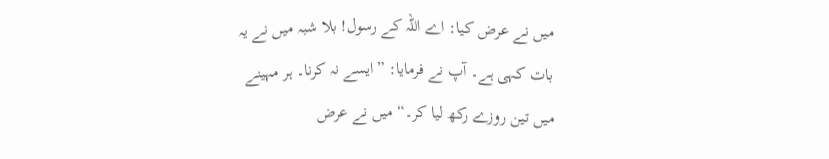میں نے عرض کیا: اے اللہ کے رسول! بلا شبہ میں نے یہ بات کہی ہے۔ آپ نے فرمایا: ”ایسے نہ کرنا۔ ہر مہینے میں تین روزے رکھ لیا کر۔“ میں نے عرض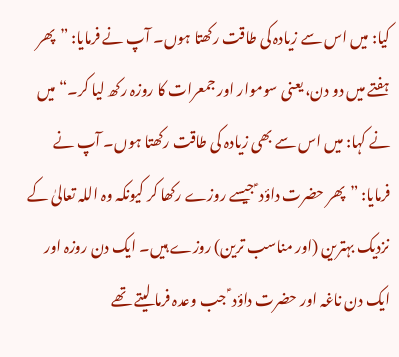کیا: میں اس سے زیادہ کی طاقت رکھتا ہوں۔ آپ نے فرمایا: ”پھر ہفتے میں دو دن، یعنی سوموار اور جمعرات کا روزہ رکھ لیا کر۔“ میں نے کہا: میں اس سے بھی زیادہ کی طاقت رکھتا ہوں۔ آپ نے فرمایا: ”پھر حضرت داؤد ؑ جیسے روزے رکھا کر کیونکہ وہ اللہ تعالیٰ کے نزدیک بہترین (اور مناسب ترین) روزے ہیں۔ ایک دن روزہ اور ایک دن ناغہ اور حضرت داؤد ؑ جب وعدہ فرما لیتے تھے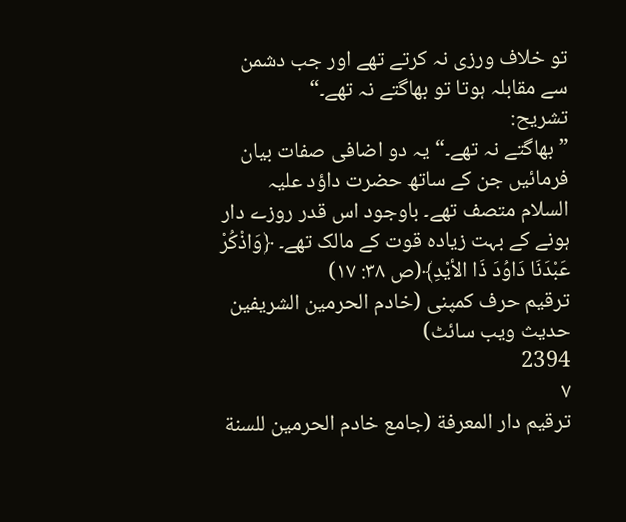تو خلاف ورزی نہ کرتے تھے اور جب دشمن سے مقابلہ ہوتا تو بھاگتے نہ تھے۔“
تشریح:
”بھاگتے نہ تھے۔“ یہ دو اضافی صفات بیان فرمائیں جن کے ساتھ حضرت داؤد علیہ السلام متصف تھے۔ باوجود اس قدر روزے دار ہونے کے بہت زیادہ قوت کے مالک تھے۔ ﴿وَاذْكُرْ عَبْدَنَا دَاوُدَ ذَا الأيْدِ﴾(ص ۳۸: ۱۷)
ترقیم حرف کمپنی (خادم الحرمین الشریفین حدیث ویب سائٹ)
2394
٧
ترقيم دار المعرفة (جامع خادم الحرمين للسنة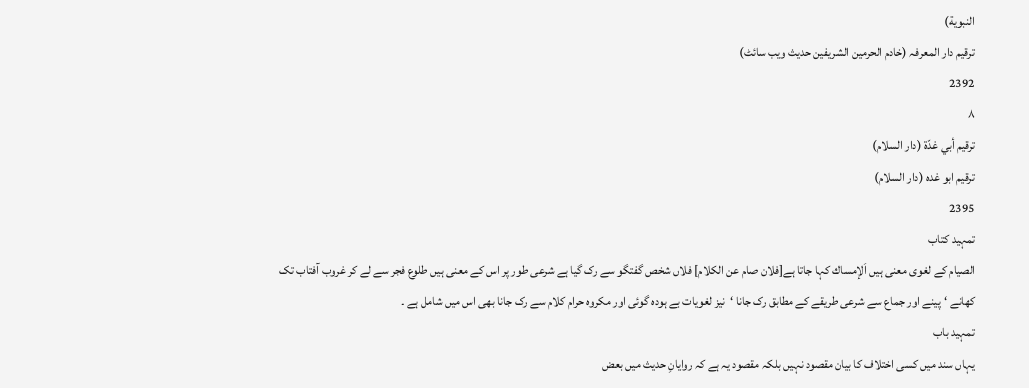النبوية)
ترقیم دار المعرفہ (خادم الحرمین الشریفین حدیث ویب سائٹ)
2392
٨
ترقيم أبي غدّة (دار السلام)
ترقیم ابو غدہ (دار السلام)
2395
تمہید کتاب
الصيام کے لغوی معنی ہیں اَلإمساك کہا جاتا ہے[فلان صام عن الكلام] فلاں شخص گفتگو سے رک گیا ہے شرعی طور پر اس کے معنی ہیں طلوع فجر سے لے کر غروب آفتاب تک کھانے ‘پینے اور جماع سے شرعی طریقے کے مطابق رک جانا ‘نیز لغویات بے ہودہ گوئی اور مکروہ حرام کلام سے رک جانا بھی اس میں شامل ہے ۔
تمہید باب
یہاں سند میں کسی اختلاف کا بیان مقصود نہیں بلکہ مقصود یہ ہے کہ روایانِ حدیث میں بعض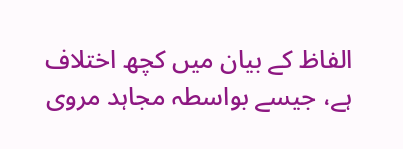الفاظ کے بیان میں کچھ اختلاف ہے، جیسے بواسطہ مجاہد مروی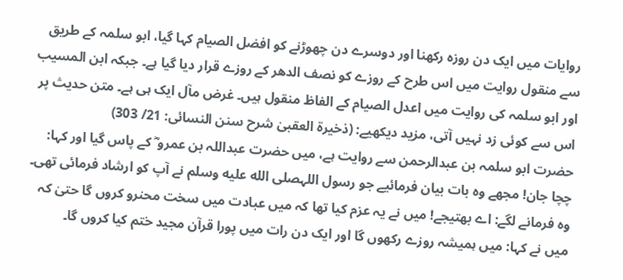روایات میں ایک دن روزہ رکھنا اور دوسرے دن چھوڑنے کو افضل الصیام کہا گیا، ابو سلمہ کے طریق سے منقول روایت میں اس طرح کے روزے کو نصف الدھر کے روزے قرار دیا گیا ہے۔ جبکہ ابن المسیب اور ابو سلمہ کی روایت میں اعدل الصیام کے الفاظ منقول ہیں۔ غرض مآل ایک ہی ہے۔ متن حدیث پر اس سے کوئی زد نہیں آتی، مزید دیکھیے: (ذخیرۃ العقبیٰ شرح سنن النسائی: 21/ 303)
حضرت ابو سلمہ بن عبدالرحمن سے روایت ہے، میں حضرت عبداللہ بن عمرو ؓ کے پاس گیا اور کہا: چچا جان! مجھے وہ بات بیان فرمائیے جو رسول اللہصلى الله عليه وسلم نے آپ کو ارشاد فرمائی تھی۔ وہ فرمانے لگے: اے بھتیجے! میں نے یہ عزم کیا تھا کہ میں عبادت میں سخت محنرو کروں گا حتیٰ کہ میں نے کہا: میں ہمیشہ روزے رکھوں گا اور ایک دن رات میں پورا قرآن مجید ختم کیا کروں گا۔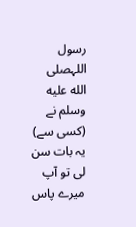رسول اللہصلى الله عليه وسلم نے (کسی سے) یہ بات سن لی تو آپ میرے پاس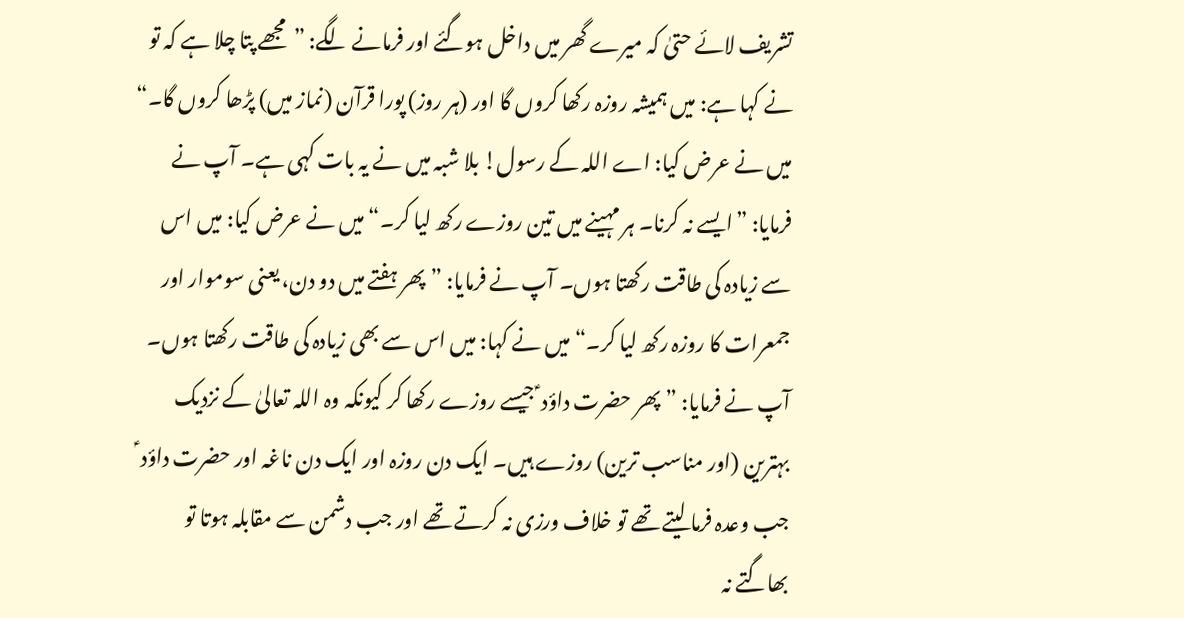تشریف لائے حتیٰ کہ میرے گھر میں داخل ہوگئے اور فرمانے لگے: ”مجھے پتا چلا ہے کہ تو نے کہا ہے: میں ہمیشہ روزہ رکھا کروں گا اور (ہر روز) پورا قرآن (نماز میں) پڑھا کروں گا۔“ میں نے عرض کیا: اے اللہ کے رسول! بلا شبہ میں نے یہ بات کہی ہے۔ آپ نے فرمایا: ”ایسے نہ کرنا۔ ہر مہینے میں تین روزے رکھ لیا کر۔“ میں نے عرض کیا: میں اس سے زیادہ کی طاقت رکھتا ہوں۔ آپ نے فرمایا: ”پھر ہفتے میں دو دن، یعنی سوموار اور جمعرات کا روزہ رکھ لیا کر۔“ میں نے کہا: میں اس سے بھی زیادہ کی طاقت رکھتا ہوں۔ آپ نے فرمایا: ”پھر حضرت داؤد ؑ جیسے روزے رکھا کر کیونکہ وہ اللہ تعالیٰ کے نزدیک بہترین (اور مناسب ترین) روزے ہیں۔ ایک دن روزہ اور ایک دن ناغہ اور حضرت داؤد ؑ جب وعدہ فرما لیتے تھے تو خلاف ورزی نہ کرتے تھے اور جب دشمن سے مقابلہ ہوتا تو بھاگتے نہ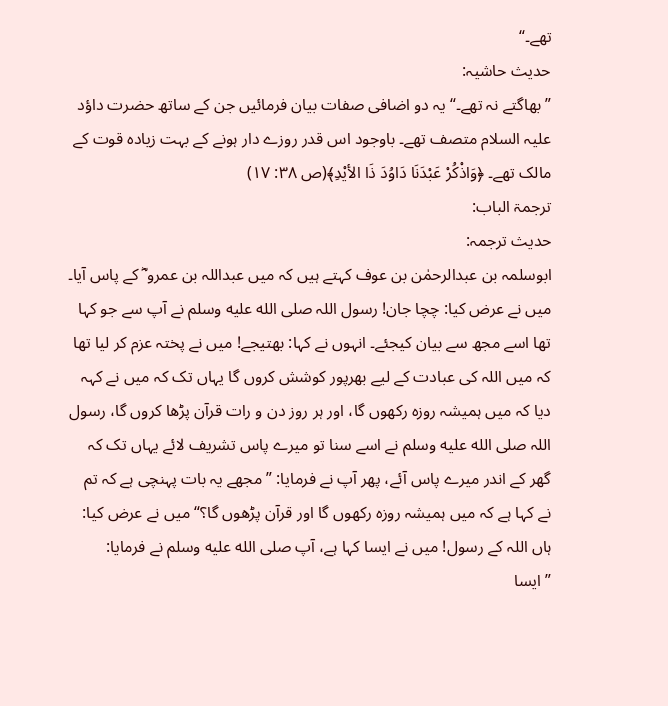تھے۔“
حدیث حاشیہ:
”بھاگتے نہ تھے۔“ یہ دو اضافی صفات بیان فرمائیں جن کے ساتھ حضرت داؤد علیہ السلام متصف تھے۔ باوجود اس قدر روزے دار ہونے کے بہت زیادہ قوت کے مالک تھے۔ ﴿وَاذْكُرْ عَبْدَنَا دَاوُدَ ذَا الأيْدِ﴾(ص ۳۸: ۱۷)
ترجمۃ الباب:
حدیث ترجمہ:
ابوسلمہ بن عبدالرحمٰن بن عوف کہتے ہیں کہ میں عبداللہ بن عمرو ؓ کے پاس آیا۔ میں نے عرض کیا: چچا جان! رسول اللہ صلى الله عليه وسلم نے آپ سے جو کہا تھا اسے مجھ سے بیان کیجئے۔ انہوں نے کہا: بھتیجے! میں نے پختہ عزم کر لیا تھا کہ میں اللہ کی عبادت کے لیے بھرپور کوشش کروں گا یہاں تک کہ میں نے کہہ دیا کہ میں ہمیشہ روزہ رکھوں گا، اور ہر روز دن و رات قرآن پڑھا کروں گا، رسول اللہ صلى الله عليه وسلم نے اسے سنا تو میرے پاس تشریف لائے یہاں تک کہ گھر کے اندر میرے پاس آئے، پھر آپ نے فرمایا: ”مجھے یہ بات پہنچی ہے کہ تم نے کہا ہے کہ میں ہمیشہ روزہ رکھوں گا اور قرآن پڑھوں گا؟“ میں نے عرض کیا: ہاں اللہ کے رسول! میں نے ایسا کہا ہے، آپ صلى الله عليه وسلم نے فرمایا: ”ایسا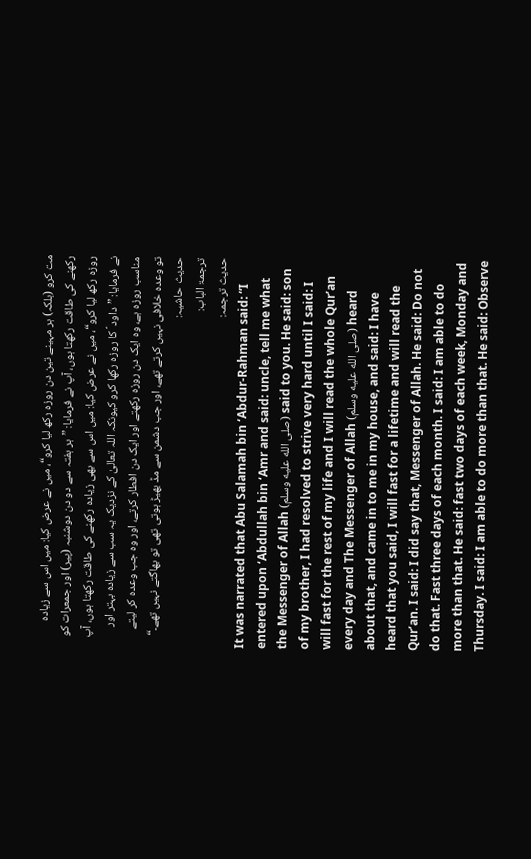مت کرو (بلکہ) ہر مہینے تین دن روزہ رکھ لیا کرو“، میں نے عرض کیا: میں اس سے زیادہ رکھنے کی طاقت رکھتا ہوں، آپ نے فرمایا: ”ہر ہفتہ سے دو دن دوشنبہ (پیر) اور جمعرات کو روزہ رکھ لیا کرو“، میں نے عرض کیا: میں اس سے بھی زیادہ رکھنے کی طاقت رکھتا ہوں، آپ نے فرمایا: ”داود ؑ کا روزہ رکھا کرو کیونکہ اللہ تعالیٰ کے نزدیک یہ سب سے زیادہ بہتر اور مناسب روزہ ہے، وہ ایک دن روزہ رکھتے اور ایک دن افطار کرتے، اور وہ جب وعدہ کر لیتے تو وعدہ خلافی نہیں کرتے تھے، اور جب دشمن سے مڈ بھیڑ ہوتی تھی تو بھاگتے نہیں تھے۔“
حدیث حاشیہ:
ترجمۃ الباب:
حدیث ترجمہ:
It was narrated that Abu Salamah bin ‘Abdur-Rahman said: “I entered upon ‘Abdullah bin ‘Amr and said: uncle, tell me what the Messenger of Allah (صلى الله عليه وسلم) said to you. He said: son of my brother, I had resolved to strive very hard until I said: I will fast for the rest of my life and I will read the whole Qur’an every day and The Messenger of Allah (صلى الله عليه وسلم) heard about that, and came in to me in my house, and said: I have heard that you said, I will fast for a lifetime and will read the Qur’an. I said: I did say that, Messenger of Allah. He said: Do not do that. Fast three days of each month. I said: I am able to do more than that. He said: fast two days of each week, Monday and Thursday. I said: I am able to do more than that. He said: Observe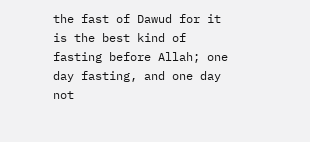the fast of Dawud for it is the best kind of fasting before Allah; one day fasting, and one day not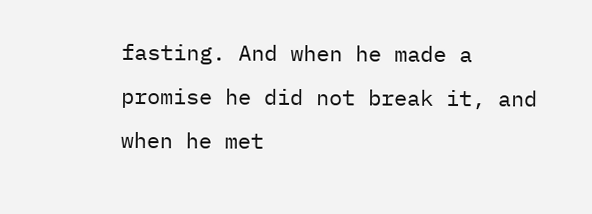fasting. And when he made a promise he did not break it, and when he met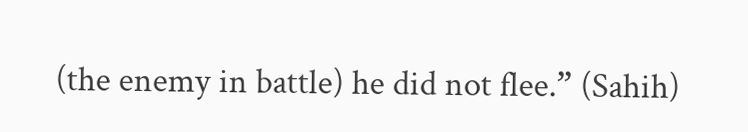(the enemy in battle) he did not flee.” (Sahih)